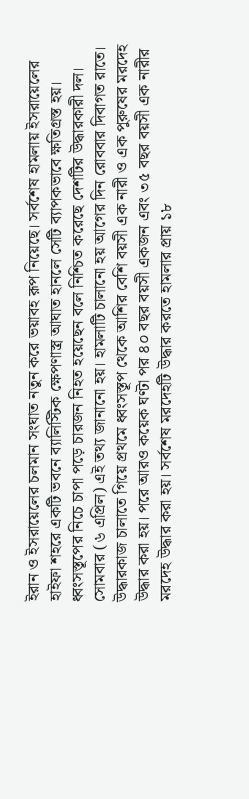ইরান ও ইসরায়েলের চলমান সংঘাত নতুন করে ভয়াবহ রূপ নিয়েছে। সর্বশেষ হামলায় ইসরায়েলের হাইফা শহরে একটি ভবনে ব্যালিস্টিক ক্ষেপণাস্ত্র আঘাত হানলে সেটি ব্যাপকভাবে ক্ষতিগ্রস্ত হয়। ধ্বংসস্তূপের নিচে চাপা পড়ে চারজন নিহত হয়েছেন বলে নিশ্চিত করেছে দেশটির উদ্ধারকারী দল। সোমবার (৬ এপ্রিল) এই তথ্য জানানো হয়। হামলাটি চালানো হয় আগের দিন রোববার দিবাগত রাতে।
উদ্ধারকাজ চালাতে গিয়ে প্রথমে ধ্বংসস্তূপ থেকে আশির বেশি বয়সী এক নারী ও এক পুরুষের মরদেহ উদ্ধার করা হয়। পরে আরও কয়েক ঘণ্টা পর ৪০ বছর বয়সী একজন এবং ৩৫ বছর বয়সী এক নারীর মরদেহ উদ্ধার করা হয়। সর্বশেষ মরদেহটি উদ্ধার করতে হামলার প্রায় ১৮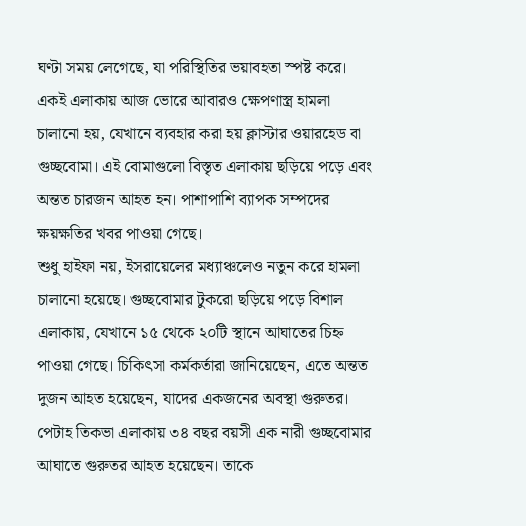ঘণ্টা সময় লেগেছে, যা পরিস্থিতির ভয়াবহতা স্পষ্ট করে।
একই এলাকায় আজ ভোরে আবারও ক্ষেপণাস্ত্র হামলা চালানো হয়, যেখানে ব্যবহার করা হয় ক্লাস্টার ওয়ারহেড বা গুচ্ছবোমা। এই বোমাগুলো বিস্তৃত এলাকায় ছড়িয়ে পড়ে এবং অন্তত চারজন আহত হন। পাশাপাশি ব্যাপক সম্পদের ক্ষয়ক্ষতির খবর পাওয়া গেছে।
শুধু হাইফা নয়, ইসরায়েলের মধ্যাঞ্চলেও নতুন করে হামলা চালানো হয়েছে। গুচ্ছবোমার টুকরো ছড়িয়ে পড়ে বিশাল এলাকায়, যেখানে ১৫ থেকে ২০টি স্থানে আঘাতের চিহ্ন পাওয়া গেছে। চিকিৎসা কর্মকর্তারা জানিয়েছেন, এতে অন্তত দুজন আহত হয়েছেন, যাদের একজনের অবস্থা গুরুতর।
পেটাহ তিকভা এলাকায় ৩৪ বছর বয়সী এক নারী গুচ্ছবোমার আঘাতে গুরুতর আহত হয়েছেন। তাকে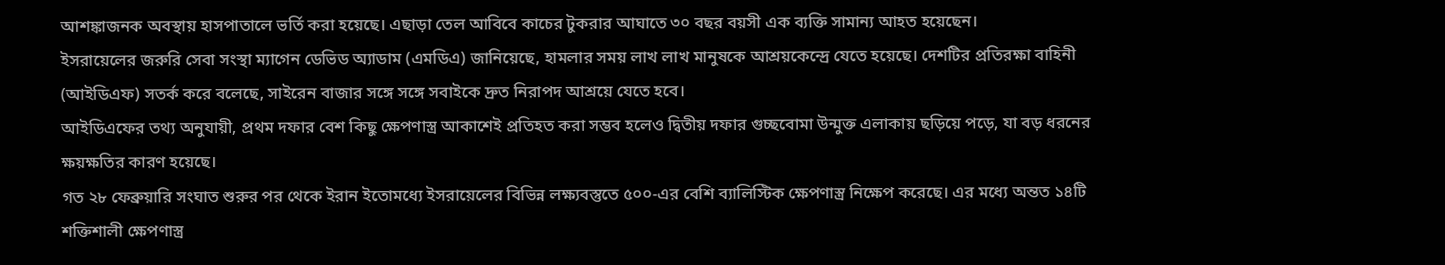আশঙ্কাজনক অবস্থায় হাসপাতালে ভর্তি করা হয়েছে। এছাড়া তেল আবিবে কাচের টুকরার আঘাতে ৩০ বছর বয়সী এক ব্যক্তি সামান্য আহত হয়েছেন।
ইসরায়েলের জরুরি সেবা সংস্থা ম্যাগেন ডেভিড অ্যাডাম (এমডিএ) জানিয়েছে, হামলার সময় লাখ লাখ মানুষকে আশ্রয়কেন্দ্রে যেতে হয়েছে। দেশটির প্রতিরক্ষা বাহিনী (আইডিএফ) সতর্ক করে বলেছে, সাইরেন বাজার সঙ্গে সঙ্গে সবাইকে দ্রুত নিরাপদ আশ্রয়ে যেতে হবে।
আইডিএফের তথ্য অনুযায়ী, প্রথম দফার বেশ কিছু ক্ষেপণাস্ত্র আকাশেই প্রতিহত করা সম্ভব হলেও দ্বিতীয় দফার গুচ্ছবোমা উন্মুক্ত এলাকায় ছড়িয়ে পড়ে, যা বড় ধরনের ক্ষয়ক্ষতির কারণ হয়েছে।
গত ২৮ ফেব্রুয়ারি সংঘাত শুরুর পর থেকে ইরান ইতোমধ্যে ইসরায়েলের বিভিন্ন লক্ষ্যবস্তুতে ৫০০-এর বেশি ব্যালিস্টিক ক্ষেপণাস্ত্র নিক্ষেপ করেছে। এর মধ্যে অন্তত ১৪টি শক্তিশালী ক্ষেপণাস্ত্র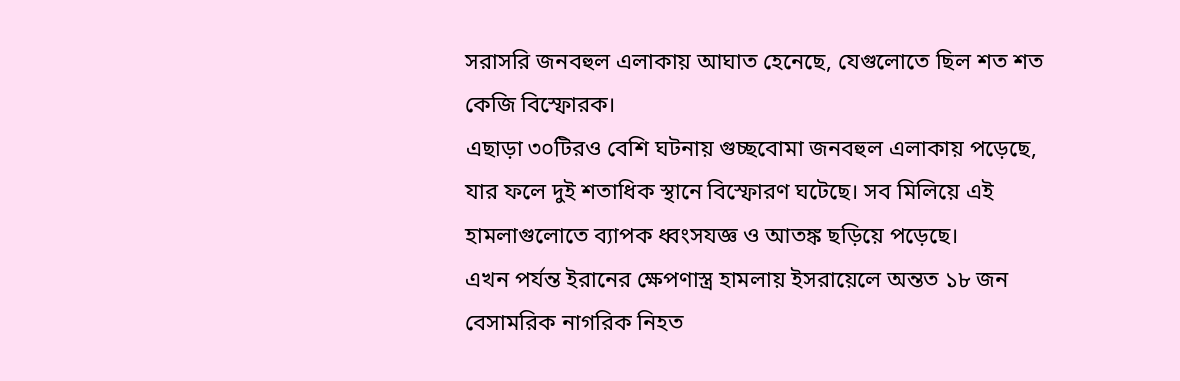সরাসরি জনবহুল এলাকায় আঘাত হেনেছে, যেগুলোতে ছিল শত শত কেজি বিস্ফোরক।
এছাড়া ৩০টিরও বেশি ঘটনায় গুচ্ছবোমা জনবহুল এলাকায় পড়েছে, যার ফলে দুই শতাধিক স্থানে বিস্ফোরণ ঘটেছে। সব মিলিয়ে এই হামলাগুলোতে ব্যাপক ধ্বংসযজ্ঞ ও আতঙ্ক ছড়িয়ে পড়েছে।
এখন পর্যন্ত ইরানের ক্ষেপণাস্ত্র হামলায় ইসরায়েলে অন্তত ১৮ জন বেসামরিক নাগরিক নিহত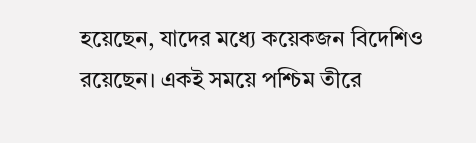হয়েছেন, যাদের মধ্যে কয়েকজন বিদেশিও রয়েছেন। একই সময়ে পশ্চিম তীরে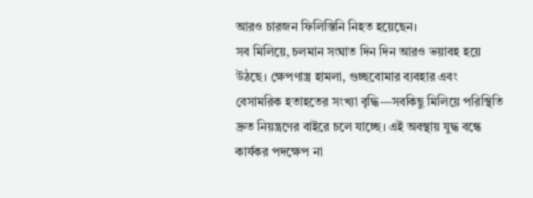আরও চারজন ফিলিস্তিনি নিহত হয়েছেন।
সব মিলিয়ে, চলমান সংঘাত দিন দিন আরও ভয়াবহ হয়ে উঠছে। ক্ষেপণাস্ত্র হামলা, গুচ্ছবোমার ব্যবহার এবং বেসামরিক হতাহতের সংখ্যা বৃদ্ধি—সবকিছু মিলিয়ে পরিস্থিতি দ্রুত নিয়ন্ত্রণের বাইরে চলে যাচ্ছে। এই অবস্থায় যুদ্ধ বন্ধে কার্যকর পদক্ষেপ না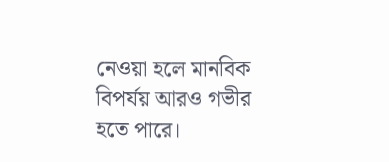নেওয়া হলে মানবিক বিপর্যয় আরও গভীর হতে পারে।